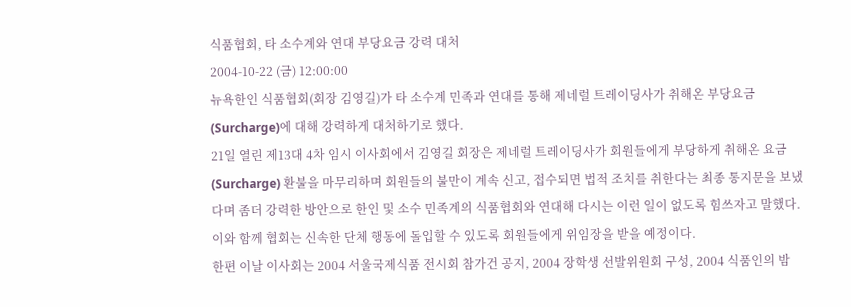식품협회, 타 소수계와 연대 부당요금 강력 대처
2004-10-22 (금) 12:00:00
뉴욕한인 식품협회(회장 김영길)가 타 소수계 민족과 연대를 통해 제네럴 트레이딩사가 취해온 부당요금(Surcharge)에 대해 강력하게 대처하기로 했다.
21일 열린 제13대 4차 임시 이사회에서 김영길 회장은 제네럴 트레이딩사가 회원들에게 부당하게 취해온 요금(Surcharge) 환불을 마무리하며 회원들의 불만이 계속 신고, 접수되면 법적 조치를 취한다는 최종 통지문을 보냈다며 좀더 강력한 방안으로 한인 및 소수 민족계의 식품협회와 연대해 다시는 이런 일이 없도록 힘쓰자고 말했다. 이와 함께 협회는 신속한 단체 행동에 돌입할 수 있도록 회원들에게 위임장을 받을 예정이다.
한편 이날 이사회는 2004 서울국제식품 전시회 참가건 공지, 2004 장학생 선발위원회 구성, 2004 식품인의 밤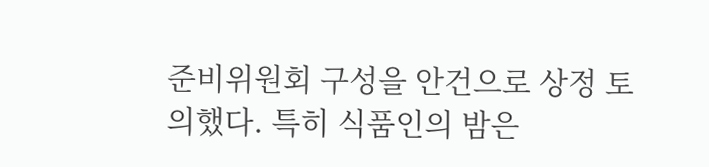준비위원회 구성을 안건으로 상정 토의했다. 특히 식품인의 밤은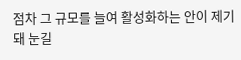점차 그 규모를 늘여 활성화하는 안이 제기돼 눈길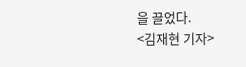을 끌었다.
<김재현 기자>